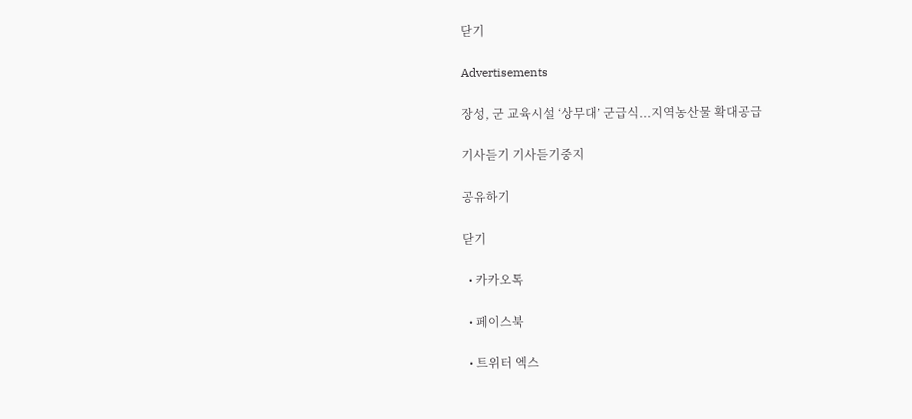닫기

Advertisements

장성, 군 교육시설 ‘상무대’ 군급식...지역농산물 확대공급

기사듣기 기사듣기중지

공유하기

닫기

  • 카카오톡

  • 페이스북

  • 트위터 엑스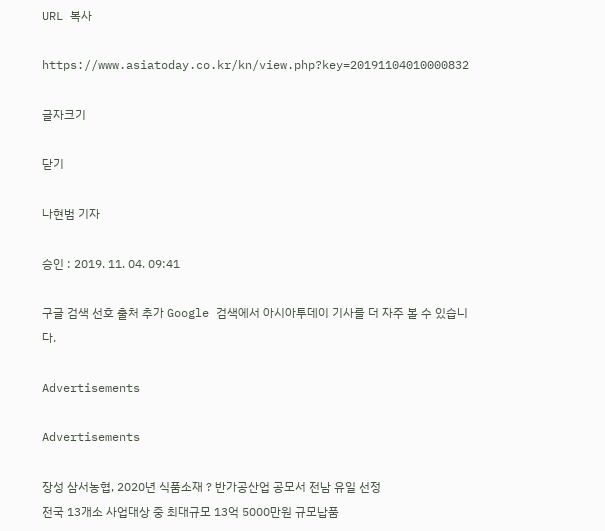URL 복사

https://www.asiatoday.co.kr/kn/view.php?key=20191104010000832

글자크기

닫기

나현범 기자

승인 : 2019. 11. 04. 09:41

구글 검색 선호 출처 추가 Google 검색에서 아시아투데이 기사를 더 자주 볼 수 있습니다.

Advertisements

Advertisements

장성 삼서농협, 2020년 식품소재 ? 반가공산업 공모서 전남 유일 선정
전국 13개소 사업대상 중 최대규모 13억 5000만원 규모납품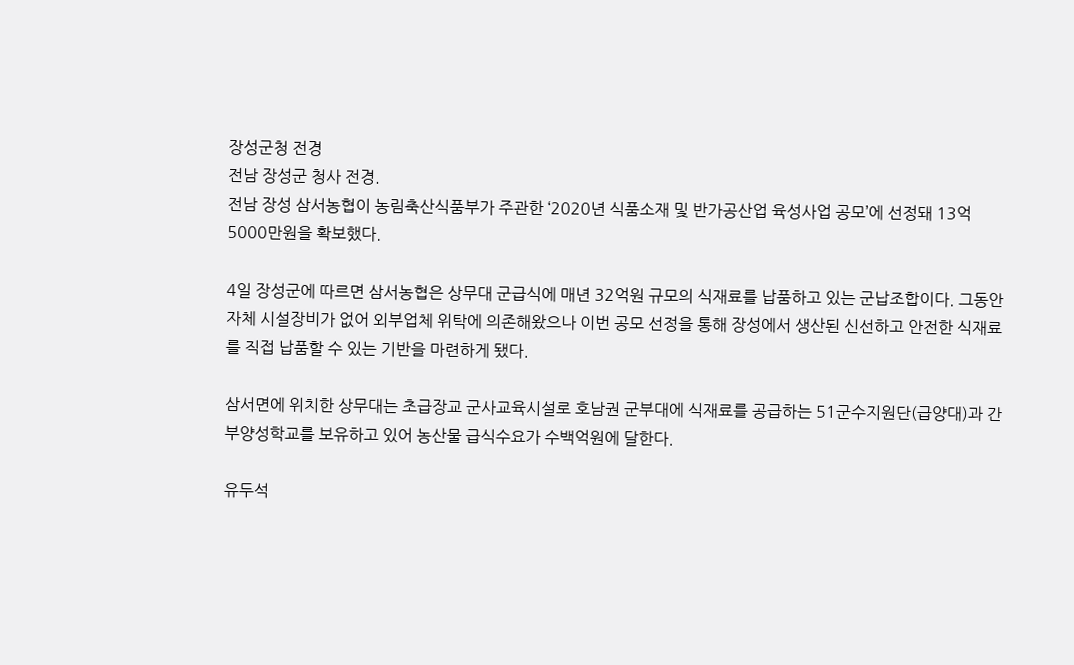장성군청 전경
전남 장성군 청사 전경.
전남 장성 삼서농협이 농림축산식품부가 주관한 ‘2020년 식품소재 및 반가공산업 육성사업 공모’에 선정돼 13억5000만원을 확보했다.

4일 장성군에 따르면 삼서농협은 상무대 군급식에 매년 32억원 규모의 식재료를 납품하고 있는 군납조합이다. 그동안 자체 시설장비가 없어 외부업체 위탁에 의존해왔으나 이번 공모 선정을 통해 장성에서 생산된 신선하고 안전한 식재료를 직접 납품할 수 있는 기반을 마련하게 됐다.

삼서면에 위치한 상무대는 초급장교 군사교육시설로 호남권 군부대에 식재료를 공급하는 51군수지원단(급양대)과 간부양성학교를 보유하고 있어 농산물 급식수요가 수백억원에 달한다.

유두석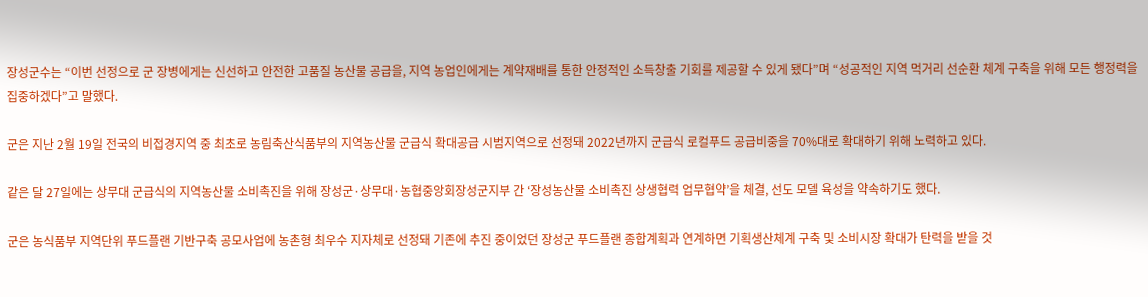장성군수는 “이번 선정으로 군 장병에게는 신선하고 안전한 고품질 농산물 공급을, 지역 농업인에게는 계약재배를 통한 안정적인 소득창출 기회를 제공할 수 있게 됐다”며 “성공적인 지역 먹거리 선순환 체계 구축을 위해 모든 행정력을 집중하겠다”고 말했다.

군은 지난 2월 19일 전국의 비접경지역 중 최초로 농림축산식품부의 지역농산물 군급식 확대공급 시범지역으로 선정돼 2022년까지 군급식 로컬푸드 공급비중을 70%대로 확대하기 위해 노력하고 있다.

같은 달 27일에는 상무대 군급식의 지역농산물 소비촉진을 위해 장성군·상무대·농협중앙회장성군지부 간 ‘장성농산물 소비촉진 상생협력 업무협약’을 체결, 선도 모델 육성을 약속하기도 했다.

군은 농식품부 지역단위 푸드플랜 기반구축 공모사업에 농촌형 최우수 지자체로 선정돼 기존에 추진 중이었던 장성군 푸드플랜 종합계획과 연계하면 기획생산체계 구축 및 소비시장 확대가 탄력을 받을 것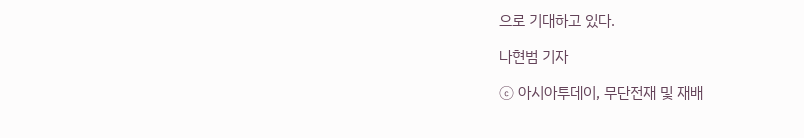으로 기대하고 있다.

나현범 기자

ⓒ 아시아투데이, 무단전재 및 재배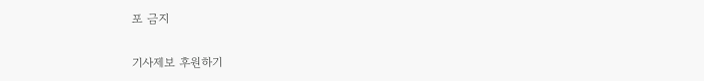포 금지

기사제보 후원하기